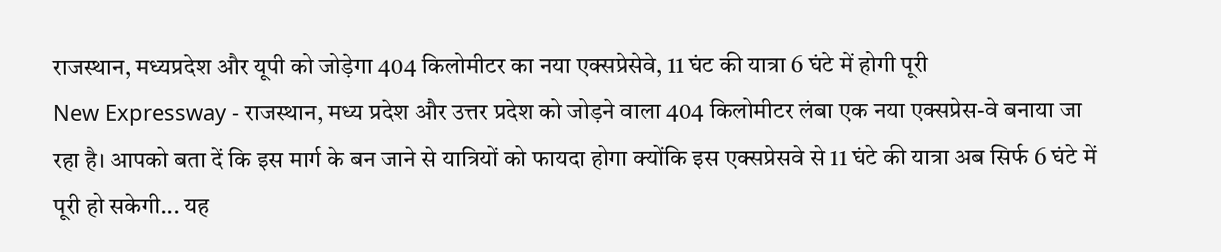राजस्थान, मध्यप्रदेश और यूपी को जोड़ेगा 404 किलोमीटर का नया एक्सप्रेसेवे, 11 घंट की यात्रा 6 घंटे में होगी पूरी
New Expressway - राजस्थान, मध्य प्रदेश और उत्तर प्रदेश को जोड़ने वाला 404 किलोमीटर लंबा एक नया एक्सप्रेस-वे बनाया जा रहा है। आपको बता दें कि इस मार्ग के बन जाने से यात्रियों को फायदा होगा क्योंकि इस एक्सप्रेसवे से 11 घंटे की यात्रा अब सिर्फ 6 घंटे में पूरी हो सकेगी... यह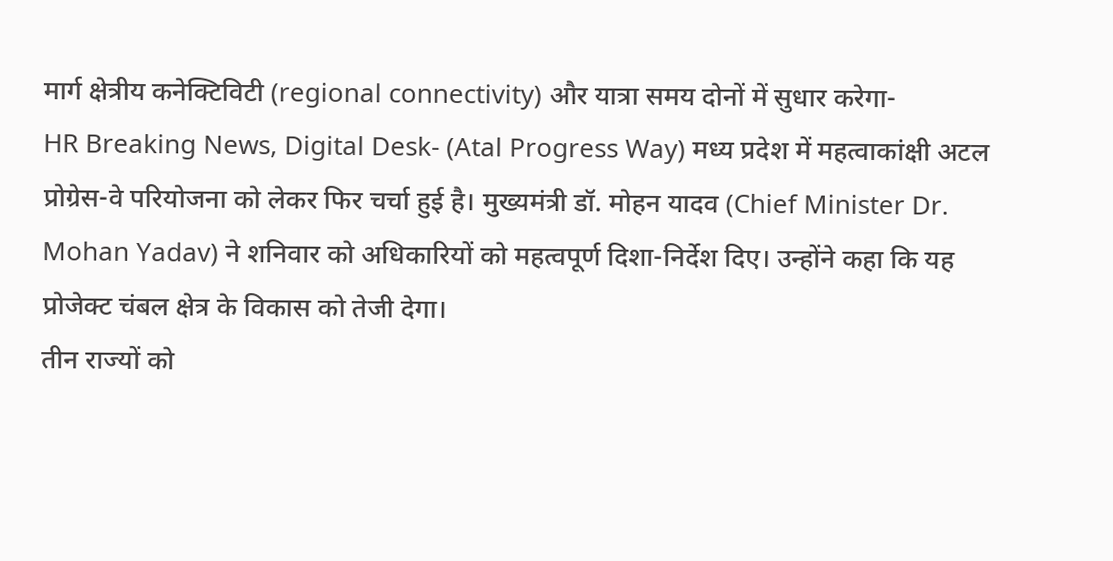मार्ग क्षेत्रीय कनेक्टिविटी (regional connectivity) और यात्रा समय दोनों में सुधार करेगा-
HR Breaking News, Digital Desk- (Atal Progress Way) मध्य प्रदेश में महत्वाकांक्षी अटल प्रोग्रेस-वे परियोजना को लेकर फिर चर्चा हुई है। मुख्यमंत्री डॉ. मोहन यादव (Chief Minister Dr. Mohan Yadav) ने शनिवार को अधिकारियों को महत्वपूर्ण दिशा-निर्देश दिए। उन्होंने कहा कि यह प्रोजेक्ट चंबल क्षेत्र के विकास को तेजी देगा।
तीन राज्यों को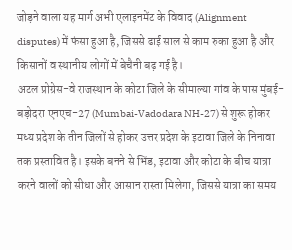जोड़ने वाला यह मार्ग अभी एलाइनमेंट के विवाद (Alignment disputes) में फंसा हुआ है, जिससे ढाई साल से काम रुका हुआ है और किसानों व स्थानीय लोगों में बेचैनी बढ़ गई है।
अटल प्रोग्रेस-वे राजस्थान के कोटा जिले के सीमाल्या गांव के पास मुंबई-बड़ोदरा एनएच-27 (Mumbai-Vadodara NH-27) से शुरू होकर मध्य प्रदेश के तीन जिलों से होकर उत्तर प्रदेश के इटावा जिले के निनावा तक प्रस्तावित है। इसके बनने से भिंड, इटावा और कोटा के बीच यात्रा करने वालों को सीधा और आसान रास्ता मिलेगा, जिससे यात्रा का समय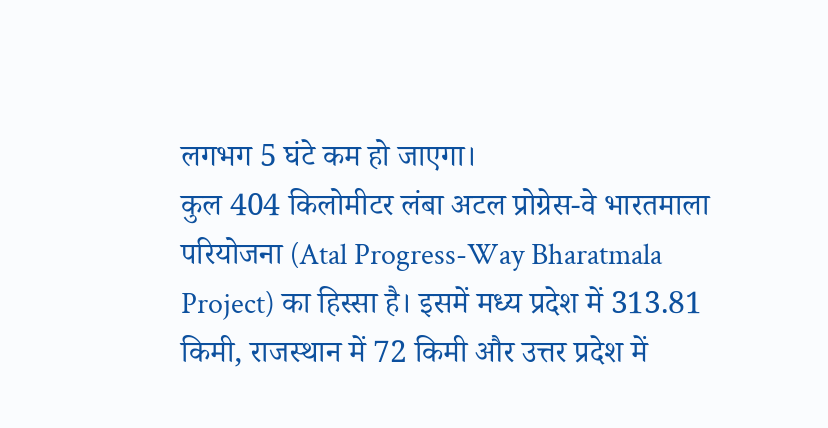लगभग 5 घंटे कम हो जाएगा।
कुल 404 किलोमीटर लंबा अटल प्रोग्रेस-वे भारतमाला परियोजना (Atal Progress-Way Bharatmala Project) का हिस्सा है। इसमें मध्य प्रदेश में 313.81 किमी, राजस्थान में 72 किमी और उत्तर प्रदेश में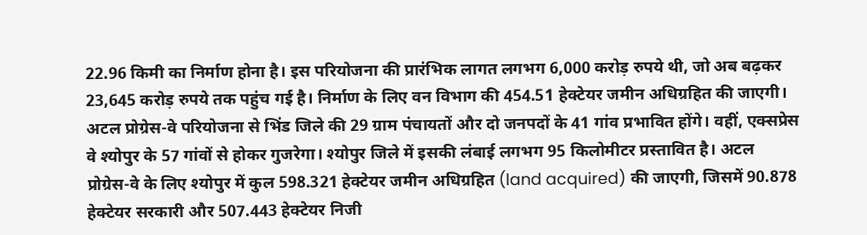22.96 किमी का निर्माण होना है। इस परियोजना की प्रारंभिक लागत लगभग 6,000 करोड़ रुपये थी, जो अब बढ़कर 23,645 करोड़ रुपये तक पहुंच गई है। निर्माण के लिए वन विभाग की 454.51 हेक्टेयर जमीन अधिग्रहित की जाएगी।
अटल प्रोग्रेस-वे परियोजना से भिंड जिले की 29 ग्राम पंचायतों और दो जनपदों के 41 गांव प्रभावित होंगे। वहीं, एक्सप्रेस वे श्योपुर के 57 गांवों से होकर गुजरेगा। श्योपुर जिले में इसकी लंबाई लगभग 95 किलोमीटर प्रस्तावित है। अटल प्रोग्रेस-वे के लिए श्योपुर में कुल 598.321 हेक्टेयर जमीन अधिग्रहित (land acquired) की जाएगी, जिसमें 90.878 हेक्टेयर सरकारी और 507.443 हेक्टेयर निजी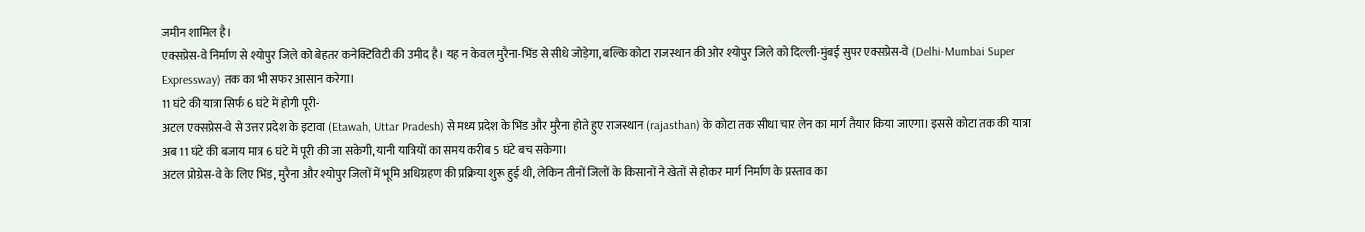जमीन शामिल है।
एक्सप्रेस-वे निर्माण से श्योपुर जिले को बेहतर कनेक्टिविटी की उमीद है। यह न केवल मुरैना-भिंड से सीधे जोड़ेगा, बल्कि कोटा राजस्थान की ओर श्योपुर जिले को दिल्ली-मुंबई सुपर एक्सप्रेस-वे (Delhi-Mumbai Super Expressway) तक का भी सफर आसान करेगा।
11 घंटे की यात्रा सिर्फ 6 घंटे में होगी पूरी-
अटल एक्सप्रेस-वे से उत्तर प्रदेश के इटावा (Etawah, Uttar Pradesh) से मध्य प्रदेश के भिंड और मुरैना होते हुए राजस्थान (rajasthan) के कोटा तक सीधा चार लेन का मार्ग तैयार किया जाएगा। इससे कोटा तक की यात्रा अब 11 घंटे की बजाय मात्र 6 घंटे में पूरी की जा सकेगी, यानी यात्रियों का समय करीब 5 घंटे बच सकेगा।
अटल प्रोग्रेस-वे के लिए भिंड, मुरैना और श्योपुर जिलों में भूमि अधिग्रहण की प्रक्रिया शुरू हुई थी, लेकिन तीनों जिलों के किसानों ने खेतों से होकर मार्ग निर्माण के प्रस्ताव का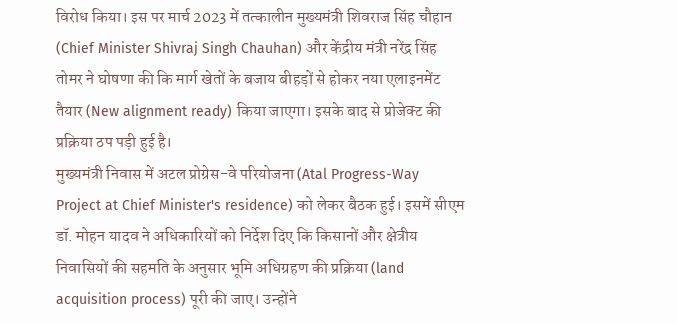विरोध किया। इस पर मार्च 2023 में तत्कालीन मुख्यमंत्री शिवराज सिंह चौहान (Chief Minister Shivraj Singh Chauhan) और केंद्रीय मंत्री नरेंद्र सिंह तोमर ने घोषणा की कि मार्ग खेतों के बजाय बीहड़ों से होकर नया एलाइनमेंट तैयार (New alignment ready) किया जाएगा। इसके बाद से प्रोजेक्ट की प्रक्रिया ठप पड़ी हुई है।
मुख्यमंत्री निवास में अटल प्रोग्रेस-वे परियोजना (Atal Progress-Way Project at Chief Minister's residence) को लेकर बैठक हुई। इसमें सीएम डॉ. मोहन यादव ने अधिकारियों को निर्देश दिए कि किसानों और क्षेत्रीय निवासियों की सहमति के अनुसार भूमि अधिग्रहण की प्रक्रिया (land acquisition process) पूरी की जाए। उन्होंने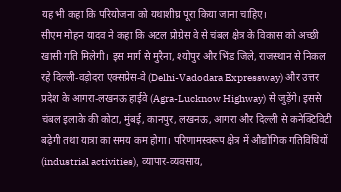यह भी कहा कि परियोजना को यथाशीघ्र पूरा किया जाना चाहिए।
सीएम मोहन यादव ने कहा कि अटल प्रोग्रेस वे से चंबल क्षेत्र के विकास को अच्छी खासी गति मिलेगी। इस मार्ग से मुरैना, श्योपुर और भिंड जिले, राजस्थान से निकल रहे दिल्ली-वड़ोदरा एक्सप्रेस-वे (Delhi-Vadodara Expressway) और उत्तर प्रदेश के आगरा-लखनऊ हाईवे (Agra-Lucknow Highway) से जुड़ेंगे। इससे चंबल इलाके की कोटा, मुंबई, कानपुर, लखनऊ, आगरा और दिल्ली से कनेक्टिविटी बढ़ेगी तथा यात्रा का समय कम होगा। परिणामस्वरूप क्षेत्र में औद्योगिक गतिविधियों (industrial activities), व्यापार-व्यवसाय,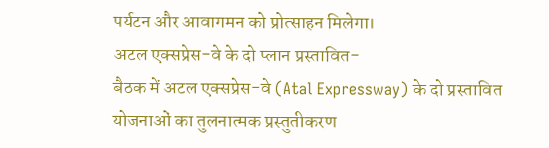पर्यटन और आवागमन को प्रोत्साहन मिलेगा।
अटल एक्सप्रेस-वे के दो प्लान प्रस्तावित-
बैठक में अटल एक्सप्रेस-वे (Atal Expressway) के दो प्रस्तावित योजनाओं का तुलनात्मक प्रस्तुतीकरण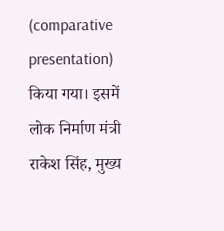(comparative presentation) किया गया। इसमें लोक निर्माण मंत्री राकेश सिंह, मुख्य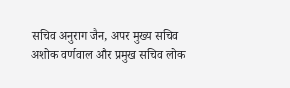सचिव अनुराग जैन, अपर मुख्य सचिव अशोक वर्णवाल और प्रमुख सचिव लोक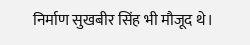निर्माण सुखबीर सिंह भी मौजूद थे।